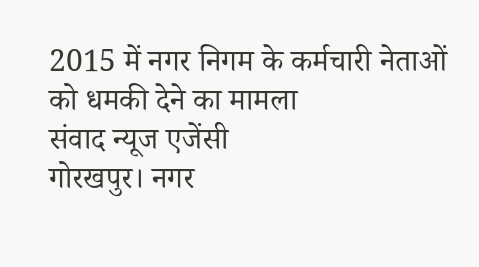2015 में नगर निगम के कर्मचारी नेताओं को धमकी देने का मामला
संवाद न्यूज एजेंसी
गोरखपुर। नगर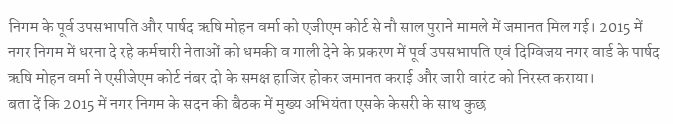निगम के पूर्व उपसभापति और पार्षद ऋषि मोहन वर्मा को एजीएम कोर्ट से नौ साल पुराने मामले में जमानत मिल गई। 2015 में नगर निगम में धरना दे रहे कर्मचारी नेताओं को धमकी व गाली देने के प्रकरण में पूर्व उपसभापति एवं दिग्विजय नगर वार्ड के पार्षद ऋषि मोहन वर्मा ने एसीजेएम कोर्ट नंबर दो के समक्ष हाजिर होकर जमानत कराई और जारी वारंट को निरस्त कराया।
बता दें कि 2015 में नगर निगम के सदन की बैठक में मुख्य अभियंता एसके केसरी के साथ कुछ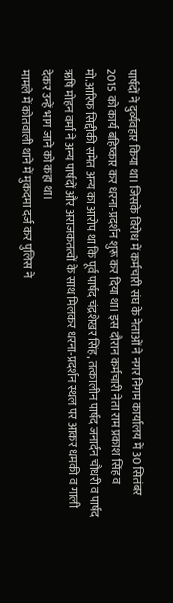पार्षदों ने दुर्व्यवहार किया था। जिसके विरोध में कर्मचारी संघ के नेताओं ने नगर निगम कार्यालय में 30 सितंबर 2015 को कार्य बहिष्कार कर धरना-प्रदर्शन शुरू कर दिया था। इस दौरान कर्मचारी नेता राम प्रकाश सिंह व मो.आरिफ सिद्दीकी समेत अन्य का आरोप था कि पूर्व पार्षद चंद्रशेखर सिंह, तत्कालीन पार्षद जनार्दन चौधरी व पार्षद ऋषि मोहन वर्मा ने अन्य पार्षदों और अराजकतत्वों के साथ मिलकर धरना-प्रदर्शन स्थल पर आकर धमकी व गाली देकर उन्हें भाग जाने को कहा था।
मामले में कोतवाली थाने में मुकदमा दर्ज कर पुलिस ने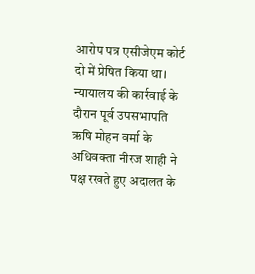आरोप पत्र एसीजेएम कोर्ट दो में प्रेषित किया था। न्यायालय की कार्रवाई के दौरान पूर्व उपसभापति ऋषि मोहन वर्मा के अधिवक्ता नीरज शाही ने पक्ष रखते हुए अदालत के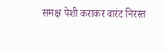समक्ष पेशी कराकर वारंट निरस्त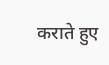कराते हुए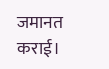जमानत कराई।